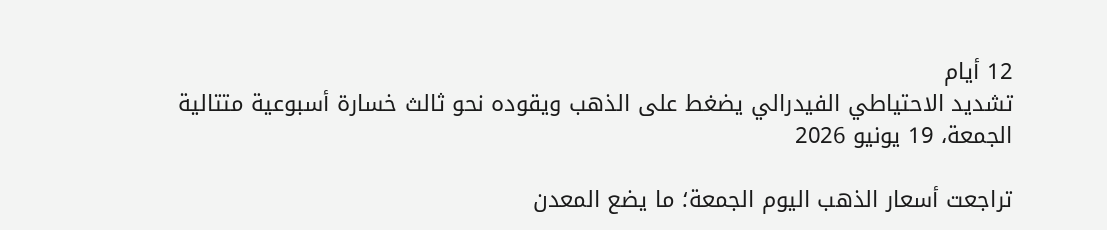12 أيام
تشديد الاحتياطي الفيدرالي يضغط على الذهب ويقوده نحو ثالث خسارة أسبوعية متتالية
الجمعة، 19 يونيو 2026

تراجعت أسعار الذهب اليوم الجمعة؛ ما يضع المعدن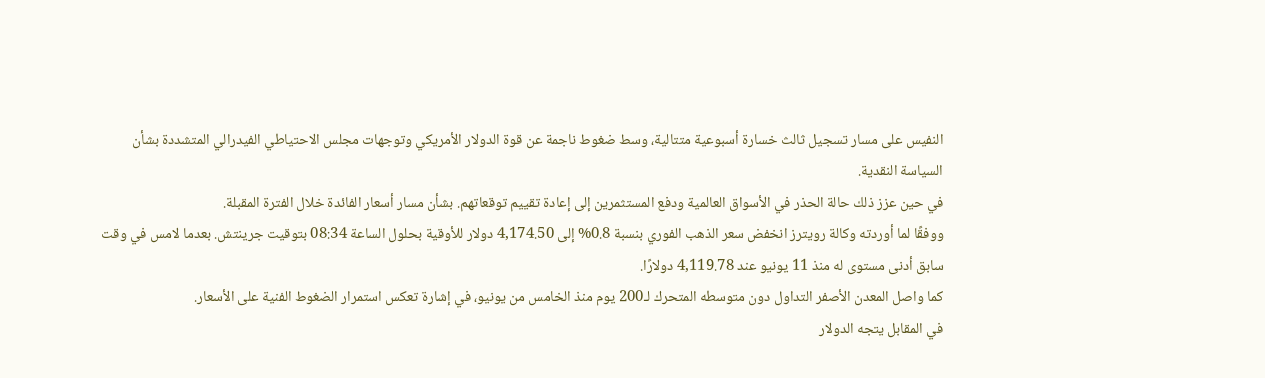النفيس على مسار تسجيل ثالث خسارة أسبوعية متتالية، وسط ضغوط ناجمة عن قوة الدولار الأمريكي وتوجهات مجلس الاحتياطي الفيدرالي المتشددة بشأن السياسة النقدية.
في حين عزز ذلك حالة الحذر في الأسواق العالمية ودفع المستثمرين إلى إعادة تقييم توقعاتهم. بشأن مسار أسعار الفائدة خلال الفترة المقبلة.
ووفقًا لما أوردته وكالة رويترز انخفض سعر الذهب الفوري بنسبة 0.8% إلى 4,174.50 دولار للأوقية بحلول الساعة 08:34 بتوقيت جرينتش. بعدما لامس في وقت سابق أدنى مستوى له منذ 11 يونيو عند 4,119.78 دولارًا.
كما واصل المعدن الأصفر التداول دون متوسطه المتحرك لـ200 يوم منذ الخامس من يونيو، في إشارة تعكس استمرار الضغوط الفنية على الأسعار.
في المقابل يتجه الدولار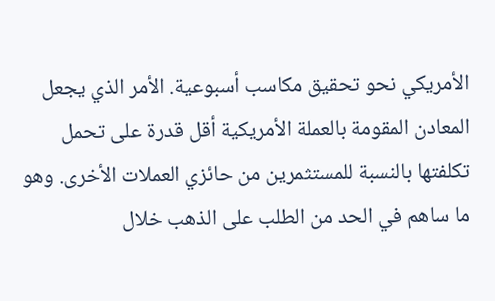الأمريكي نحو تحقيق مكاسب أسبوعية. الأمر الذي يجعل المعادن المقومة بالعملة الأمريكية أقل قدرة على تحمل تكلفتها بالنسبة للمستثمرين من حائزي العملات الأخرى. وهو ما ساهم في الحد من الطلب على الذهب خلال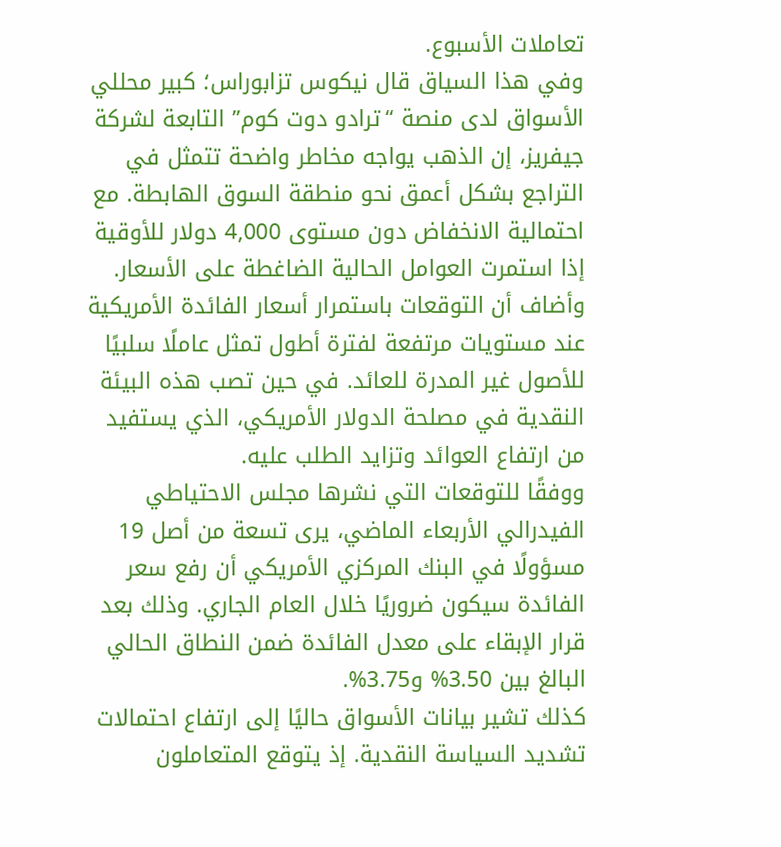تعاملات الأسبوع.
وفي هذا السياق قال نيكوس تزابوراس؛ كبير محللي الأسواق لدى منصة “ترادو دوت كوم” التابعة لشركة جيفريز، إن الذهب يواجه مخاطر واضحة تتمثل في التراجع بشكل أعمق نحو منطقة السوق الهابطة. مع احتمالية الانخفاض دون مستوى 4,000 دولار للأوقية إذا استمرت العوامل الحالية الضاغطة على الأسعار.
وأضاف أن التوقعات باستمرار أسعار الفائدة الأمريكية عند مستويات مرتفعة لفترة أطول تمثل عاملًا سلبيًا للأصول غير المدرة للعائد. في حين تصب هذه البيئة النقدية في مصلحة الدولار الأمريكي، الذي يستفيد من ارتفاع العوائد وتزايد الطلب عليه.
ووفقًا للتوقعات التي نشرها مجلس الاحتياطي الفيدرالي الأربعاء الماضي، يرى تسعة من أصل 19 مسؤولًا في البنك المركزي الأمريكي أن رفع سعر الفائدة سيكون ضروريًا خلال العام الجاري. وذلك بعد قرار الإبقاء على معدل الفائدة ضمن النطاق الحالي البالغ بين 3.50% و3.75%.
كذلك تشير بيانات الأسواق حاليًا إلى ارتفاع احتمالات تشديد السياسة النقدية. إذ يتوقع المتعاملون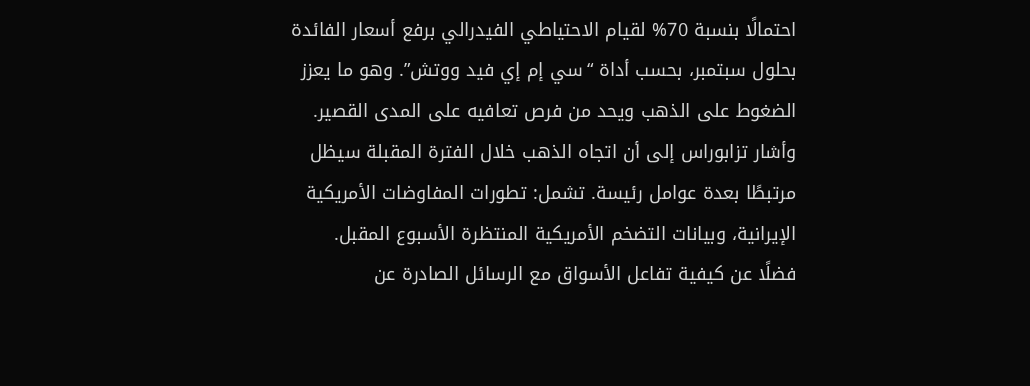احتمالًا بنسبة 70% لقيام الاحتياطي الفيدرالي برفع أسعار الفائدة بحلول سبتمبر، بحسب أداة “سي إم إي فيد ووتش”. وهو ما يعزز الضغوط على الذهب ويحد من فرص تعافيه على المدى القصير.
وأشار تزابوراس إلى أن اتجاه الذهب خلال الفترة المقبلة سيظل مرتبطًا بعدة عوامل رئيسة. تشمل: تطورات المفاوضات الأمريكية الإيرانية، وبيانات التضخم الأمريكية المنتظرة الأسبوع المقبل.
فضلًا عن كيفية تفاعل الأسواق مع الرسائل الصادرة عن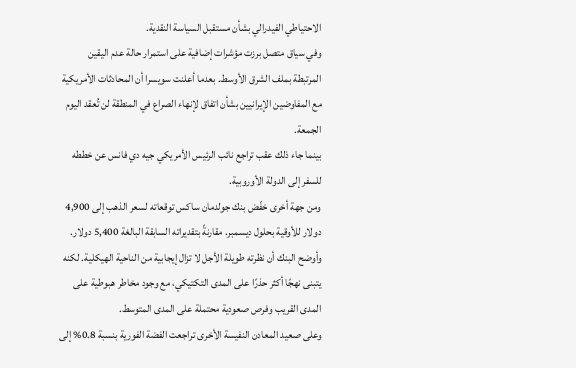الاحتياطي الفيدرالي بشأن مستقبل السياسة النقدية.
وفي سياق متصل برزت مؤشرات إضافية على استمرار حالة عدم اليقين المرتبطة بملف الشرق الأوسط. بعدما أعلنت سويسرا أن المحادثات الأمريكية مع المفاوضين الإيرانيين بشأن اتفاق لإنهاء الصراع في المنطقة لن تُعقد اليوم الجمعة.
بينما جاء ذلك عقب تراجع نائب الرئيس الأمريكي جيه دي فانس عن خططه للسفر إلى الدولة الأوروبية.
ومن جهة أخرى خفّض بنك جولدمان ساكس توقعاته لسعر الذهب إلى 4,900 دولار للأوقية بحلول ديسمبر. مقارنةً بتقديراته السابقة البالغة 5,400 دولار.
وأوضح البنك أن نظرته طويلة الأجل لا تزال إيجابية من الناحية الهيكلية. لكنه يتبنى نهجًا أكثر حذرًا على المدى التكتيكي، مع وجود مخاطر هبوطية على المدى القريب وفرص صعودية محتملة على المدى المتوسط.
وعلى صعيد المعادن النفيسة الأخرى تراجعت الفضة الفورية بنسبة 0.8% إلى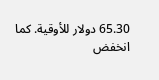65.30 دولار للأوقية. كما انخفض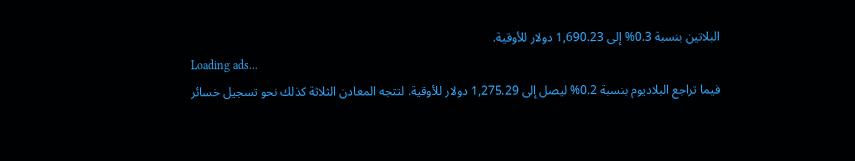البلاتين بنسبة 0.3% إلى 1,690.23 دولار للأوقية.
Loading ads...
فيما تراجع البلاديوم بنسبة 0.2% ليصل إلى 1,275.29 دولار للأوقية. لتتجه المعادن الثلاثة كذلك نحو تسجيل خسائر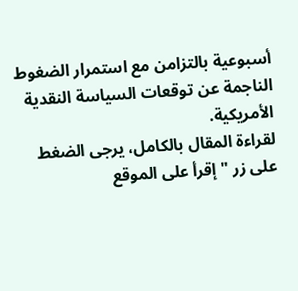أسبوعية بالتزامن مع استمرار الضغوط الناجمة عن توقعات السياسة النقدية الأمريكية.
لقراءة المقال بالكامل، يرجى الضغط على زر "إقرأ على الموقع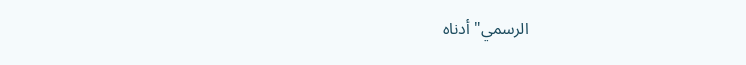الرسمي" أدناه